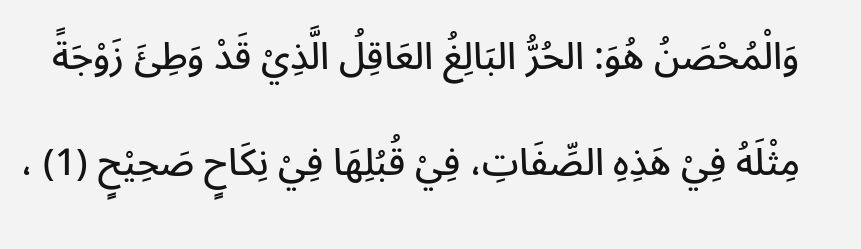وَالْمُحْصَنُ هُوَ: الحُرُّ البَالِغُ العَاقِلُ الَّذِيْ قَدْ وَطِئَ زَوْجَةً مِثْلَهُ فِيْ هَذِهِ الصِّفَاتِ، فِيْ قُبُلِهَا فِيْ نِكَاحٍ صَحِيْحٍ (1) ،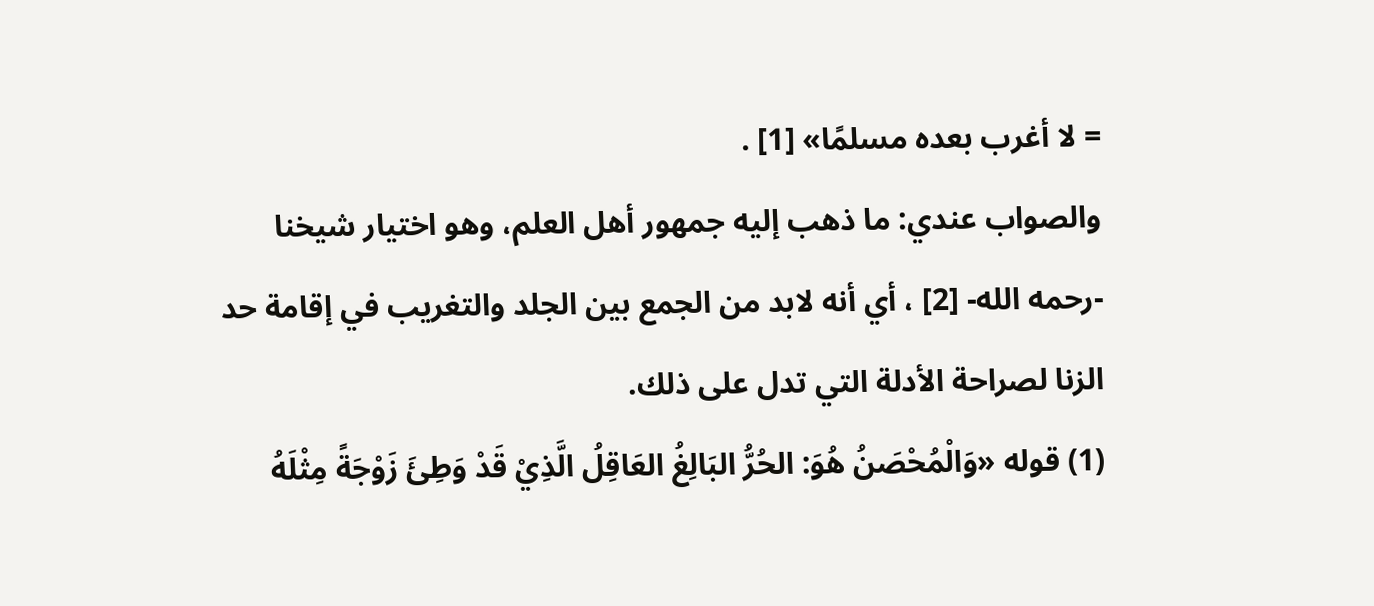= لا أغرب بعده مسلمًا» [1] .
والصواب عندي: ما ذهب إليه جمهور أهل العلم، وهو اختيار شيخنا -رحمه الله- [2] ، أي أنه لابد من الجمع بين الجلد والتغريب في إقامة حد الزنا لصراحة الأدلة التي تدل على ذلك.
(1) قوله «وَالْمُحْصَنُ هُوَ: الحُرُّ البَالِغُ العَاقِلُ الَّذِيْ قَدْ وَطِئَ زَوْجَةً مِثْلَهُ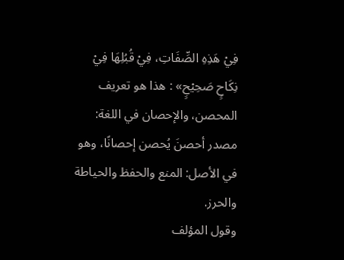فِيْ هَذِهِ الصِّفَاتِ، فِيْ قُبُلِهَا فِيْ نِكَاحٍ صَحِيْحٍ» : هذا هو تعريف المحصن، والإحصان في اللغة: مصدر أحصنَ يُحصن إحصانًا، وهو في الأصل: المنع والحفظ والحياطة والحرز.
وقول المؤلف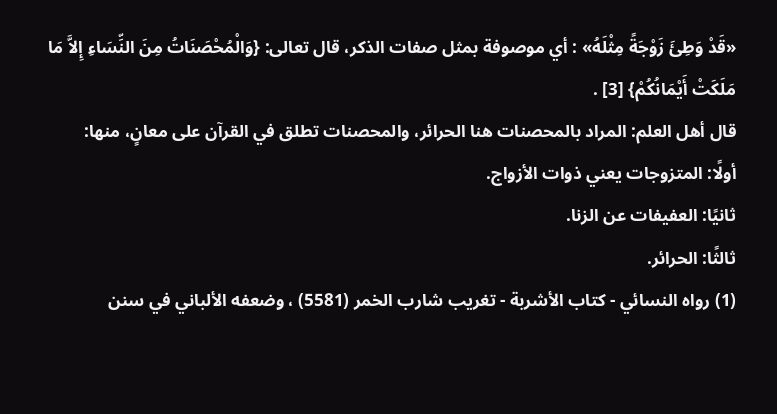«قَدْ وَطِئَ زَوْجَةً مِثْلَهُ» : أي موصوفة بمثل صفات الذكر، قال تعالى: {وَالْمُحْصَنَاتُ مِنَ النِّسَاءِ إِلاَّ مَا مَلَكَتْ أَيْمَانُكُمْ} [3] .
قال أهل العلم: المراد بالمحصنات هنا الحرائر، والمحصنات تطلق في القرآن على معانٍ، منها:
أولًا: المتزوجات يعني ذوات الأزواج.
ثانيًا: العفيفات عن الزنا.
ثالثًا: الحرائر.
(1) رواه النسائي - كتاب الأشربة - تغريب شارب الخمر (5581) ، وضعفه الألباني في سنن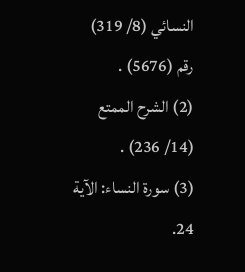النسائي (8/ 319) رقم (5676) .
(2) الشرح الممتع (14/ 236) .
(3) سورة النساء: الآية 24.